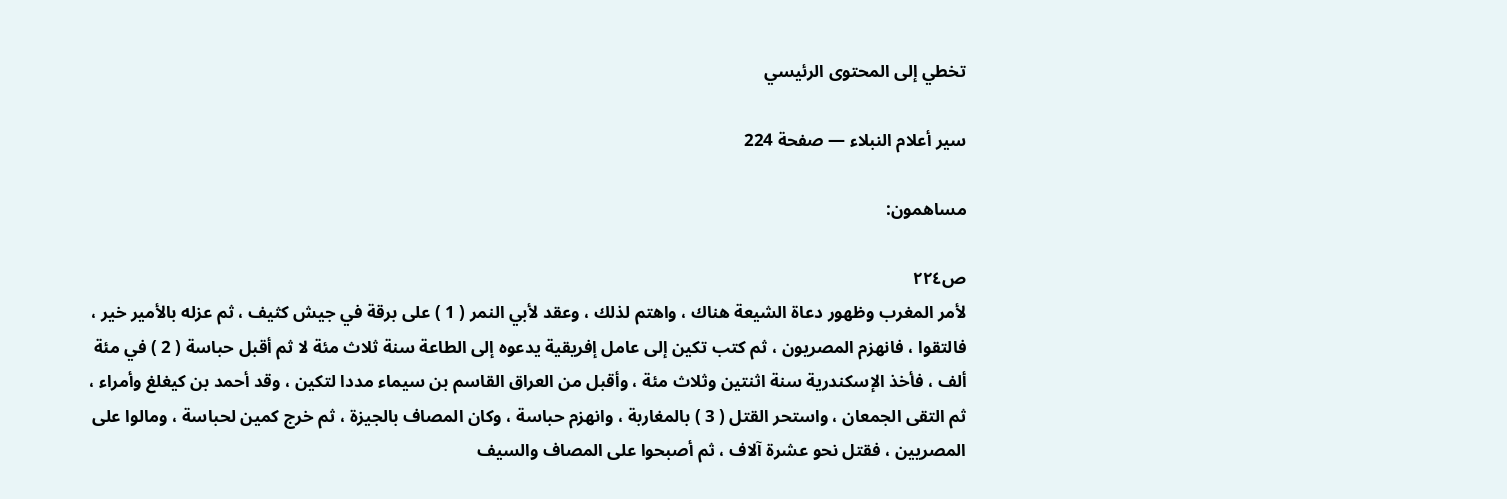تخطي إلى المحتوى الرئيسي

سير أعلام النبلاء — صفحة 224

مساهمون:

ص٢٢٤
لأمر المغرب وظهور دعاة الشيعة هناك ، واهتم لذلك ، وعقد لأبي النمر ( 1 ) على برقة في جيش كثيف ، ثم عزله بالأمير خير ، فالتقوا ، فانهزم المصريون ، ثم كتب تكين إلى عامل إفريقية يدعوه إلى الطاعة سنة ثلاث مئة لا ثم أقبل حباسة ( 2 ) في مئة ألف ، فأخذ الإسكندرية سنة اثنتين وثلاث مئة ، وأقبل من العراق القاسم بن سيماء مددا لتكين ، وقد أحمد بن كيغلغ وأمراء ، ثم التقى الجمعان ، واستحر القتل ( 3 ) بالمغاربة ، وانهزم حباسة ، وكان المصاف بالجيزة ، ثم خرج كمين لحباسة ، ومالوا على المصريين ، فقتل نحو عشرة آلاف ، ثم أصبحوا على المصاف والسيف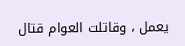يعمل ، وقاتلت العوام قتال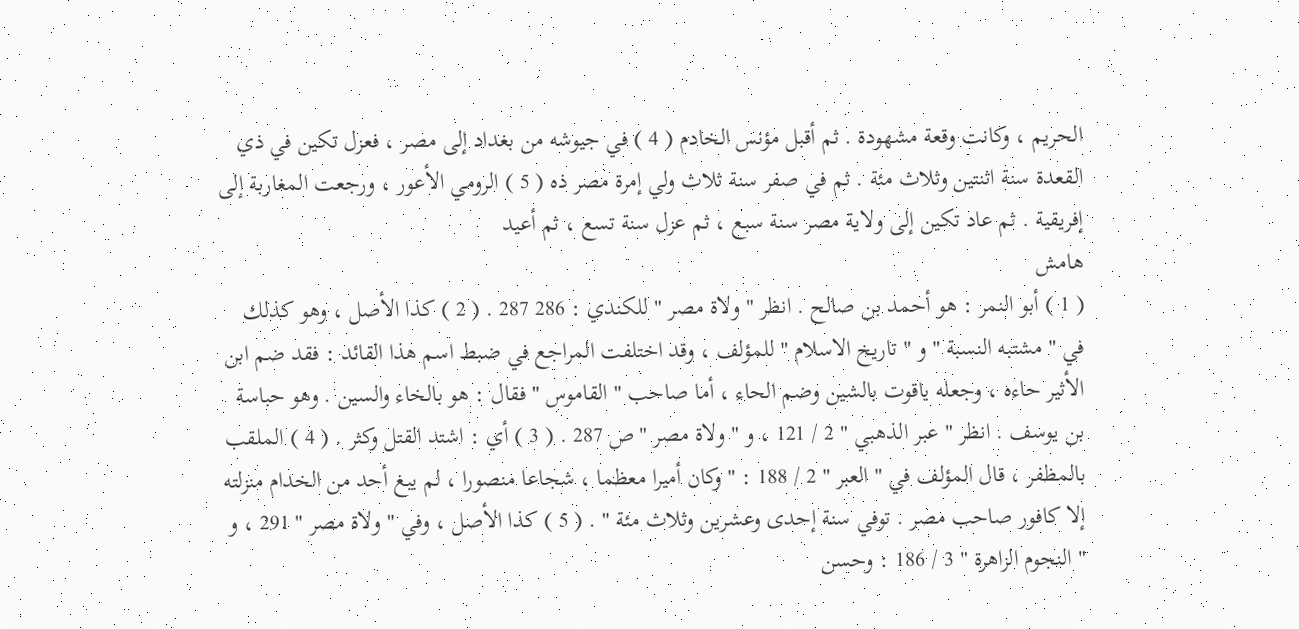الحريم ، وكانت وقعة مشهودة . ثم أقبل مؤنس الخادم ( 4 ) في جيوشه من بغداد إلى مصر ، فعزل تكين في ذي القعدة سنة اثنتين وثلاث مئة . ثم في صفر سنة ثلاث ولي إمرة مصر ذه ( 5 ) الرومي الأعور ، ورجعت المغاربة إلى إفريقية . ثم عاد تكين إلى ولاية مصر سنة سبع ، ثم عزل سنة تسع ، ثم أعيد
هامش
( 1 ) أبو النمر : هو أحمد بن صالح . انظر " ولاة مصر " للكندي : 286 287 . ( 2 ) كذا الأصل ، وهو كذلك في " مشتبه النسبة " و " تاريخ الاسلام " للمؤلف ، وقد اختلفت المراجع في ضبط اسم هذا القائد : فقد ضم ابن الأثير حاءه ، وجعله ياقوت بالشين وضم الحاء ، أما صاحب " القاموس " فقال : هو بالخاء والسين . وهو حباسة بن يوسف . انظر " عبر الذهبي " 2 / 121 ، و " ولاة مصر " ص 287 . ( 3 ) أي : اشتد القتل وكثر . ( 4 ) الملقب بالمظفر ، قال المؤلف في " العبر " 2 / 188 : " وكان أميرا معظما ، شجاعا منصورا ، لم يبغ أحد من الخدام منزلته إلا كافور صاحب مصر . توفي سنة إحدى وعشرين وثلاث مئة " . ( 5 ) كذا الأصل ، وفي " ولاة مصر " 291 ، و " النجوم الزاهرة " 3 / 186 : وحسن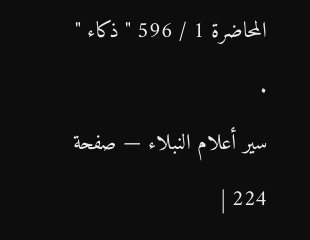المحاضرة 1 / 596 " ذكاء " .
سير أعلام النبلاء — صفحة 224 |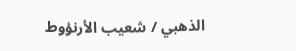الذهبي / شعيب الأرنؤوط